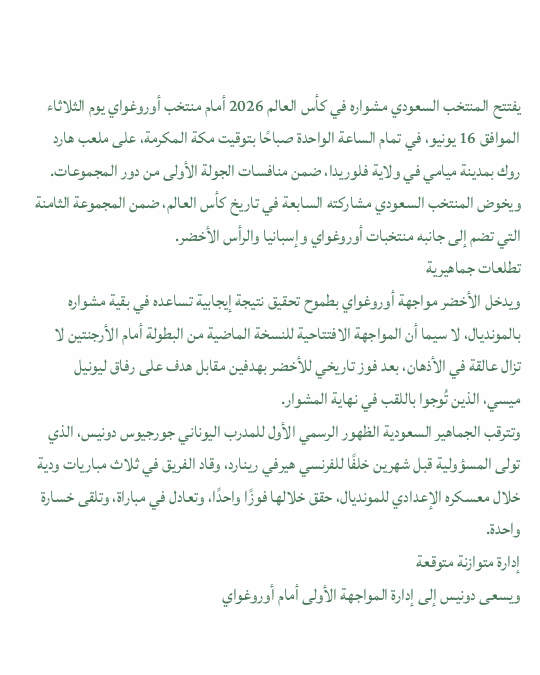يفتتح المنتخب السعودي مشواره في كأس العالم 2026 أمام منتخب أوروغواي يوم الثلاثاء الموافق 16 يونيو، في تمام الساعة الواحدة صباحًا بتوقيت مكة المكرمة، على ملعب هارد روك بمدينة ميامي في ولاية فلوريدا، ضمن منافسات الجولة الأولى من دور المجموعات.
ويخوض المنتخب السعودي مشاركته السابعة في تاريخ كأس العالم، ضمن المجموعة الثامنة التي تضم إلى جانبه منتخبات أوروغواي وإسبانيا والرأس الأخضر.
تطلعات جماهيرية
ويدخل الأخضر مواجهة أوروغواي بطموح تحقيق نتيجة إيجابية تساعده في بقية مشواره بالمونديال، لا سيما أن المواجهة الافتتاحية للنسخة الماضية من البطولة أمام الأرجنتين لا تزال عالقة في الأذهان، بعد فوز تاريخي للأخضر بهدفين مقابل هدف على رفاق ليونيل ميسي، الذين تُوجوا باللقب في نهاية المشوار.
وتترقب الجماهير السعودية الظهور الرسمي الأول للمدرب اليوناني جورجيوس دونيس، الذي تولى المسؤولية قبل شهرين خلفًا للفرنسي هيرفي رينارد، وقاد الفريق في ثلاث مباريات ودية خلال معسكره الإعدادي للمونديال، حقق خلالها فوزًا واحدًا، وتعادل في مباراة، وتلقى خسارة واحدة.
إدارة متوازنة متوقعة
ويسعى دونيس إلى إدارة المواجهة الأولى أمام أوروغواي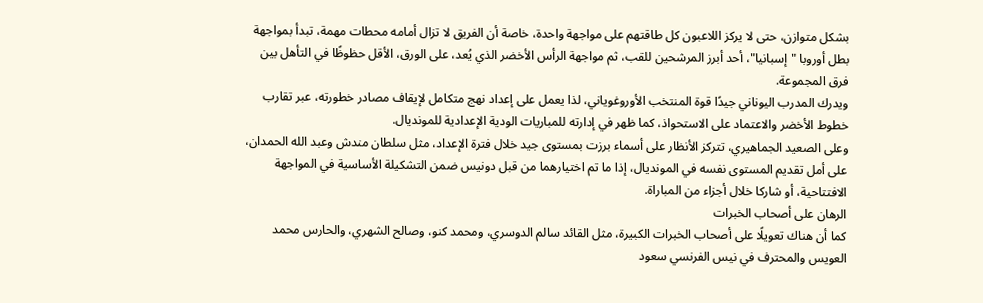بشكل متوازن، حتى لا يركز اللاعبون كل طاقتهم على مواجهة واحدة، خاصة أن الفريق لا تزال أمامه محطات مهمة، تبدأ بمواجهة بطل أوروبا "إسبانيا"، أحد أبرز المرشحين للقب، ثم مواجهة الرأس الأخضر الذي يُعد، على الورق، الأقل حظوظًا في التأهل بين فرق المجموعة.
ويدرك المدرب اليوناني جيدًا قوة المنتخب الأوروغوياني، لذا يعمل على إعداد نهج متكامل لإيقاف مصادر خطورته، عبر تقارب خطوط الأخضر والاعتماد على الاستحواذ، كما ظهر في إدارته للمباريات الودية الإعدادية للمونديال.
وعلى الصعيد الجماهيري، تتركز الأنظار على أسماء برزت بمستوى جيد خلال فترة الإعداد، مثل سلطان مندش وعبد الله الحمدان، على أمل تقديم المستوى نفسه في المونديال، إذا ما تم اختيارهما من قبل دونيس ضمن التشكيلة الأساسية في المواجهة الافتتاحية، أو شاركا خلال أجزاء من المباراة.
الرهان على أصحاب الخبرات
كما أن هناك تعويلًا على أصحاب الخبرات الكبيرة، مثل القائد سالم الدوسري، ومحمد كنو، وصالح الشهري، والحارس محمد العويس والمحترف في نيس الفرنسي سعود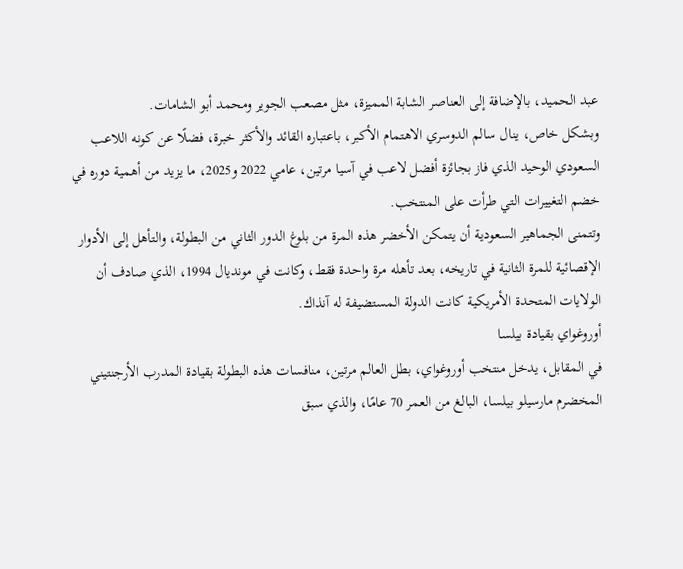عبد الحميد، بالإضافة إلى العناصر الشابة المميزة، مثل مصعب الجوير ومحمد أبو الشامات.
وبشكل خاص، ينال سالم الدوسري الاهتمام الأكبر، باعتباره القائد والأكثر خبرة، فضلًا عن كونه اللاعب السعودي الوحيد الذي فاز بجائزة أفضل لاعب في آسيا مرتين، عامي 2022 و2025، ما يزيد من أهمية دوره في خضم التغييرات التي طرأت على المنتخب.
وتتمنى الجماهير السعودية أن يتمكن الأخضر هذه المرة من بلوغ الدور الثاني من البطولة، والتأهل إلى الأدوار الإقصائية للمرة الثانية في تاريخه، بعد تأهله مرة واحدة فقط، وكانت في مونديال 1994، الذي صادف أن الولايات المتحدة الأمريكية كانت الدولة المستضيفة له آنذاك.
أوروغواي بقيادة بيلسا
في المقابل، يدخل منتخب أوروغواي، بطل العالم مرتين، منافسات هذه البطولة بقيادة المدرب الأرجنتيني المخضرم مارسيلو بيلسا، البالغ من العمر 70 عامًا، والذي سبق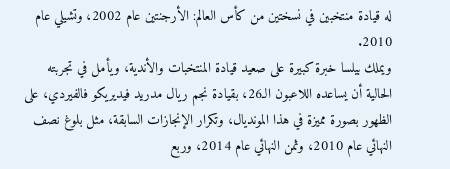له قيادة منتخبين في نسختين من كأس العالم: الأرجنتين عام 2002، وتشيلي عام 2010.
ويملك بيلسا خبرة كبيرة على صعيد قيادة المنتخبات والأندية، ويأمل في تجربته الحالية أن يساعده اللاعبون الـ26، بقيادة نجم ريال مدريد فيديريكو فالفيردي، على الظهور بصورة مميزة في هذا المونديال، وتكرار الإنجازات السابقة، مثل بلوغ نصف النهائي عام 2010، وثمن النهائي عام 2014، وربع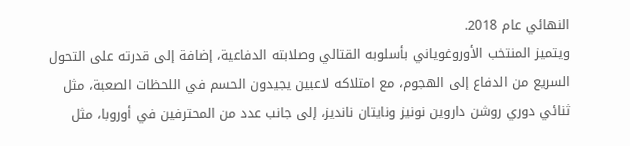النهائي عام 2018.
ويتميز المنتخب الأوروغوياني بأسلوبه القتالي وصلابته الدفاعية، إضافة إلى قدرته على التحول السريع من الدفاع إلى الهجوم، مع امتلاكه لاعبين يجيدون الحسم في اللحظات الصعبة، مثل ثنائي دوري روشن داروين نونيز ونايتان نانديز، إلى جانب عدد من المحترفين في أوروبا، مثل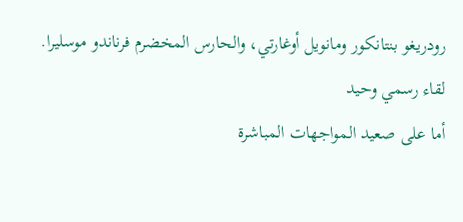رودريغو بنتانكور ومانويل أوغارتي، والحارس المخضرم فرناندو موسليرا.
لقاء رسمي وحيد
أما على صعيد المواجهات المباشرة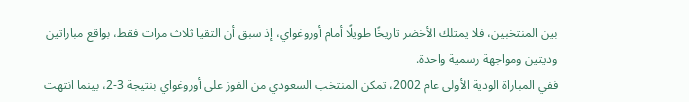بين المنتخبين، فلا يمتلك الأخضر تاريخًا طويلًا أمام أوروغواي، إذ سبق أن التقيا ثلاث مرات فقط، بواقع مباراتين وديتين ومواجهة رسمية واحدة.
ففي المباراة الودية الأولى عام 2002، تمكن المنتخب السعودي من الفوز على أوروغواي بنتيجة 3-2، بينما انتهت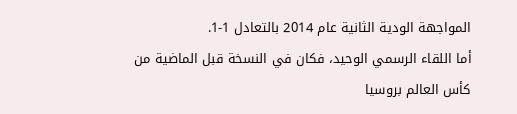المواجهة الودية الثانية عام 2014 بالتعادل 1-1.
أما اللقاء الرسمي الوحيد، فكان في النسخة قبل الماضية من كأس العالم بروسيا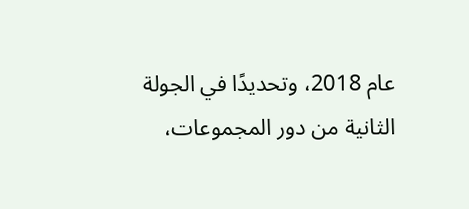عام 2018، وتحديدًا في الجولة الثانية من دور المجموعات،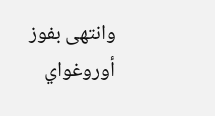وانتهى بفوز أوروغواي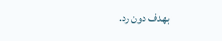بهدف دون رد.